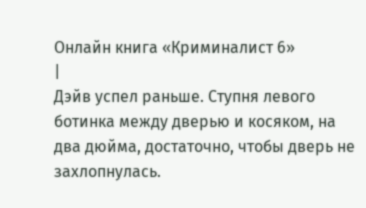Онлайн книга «Криминалист 6»
|
Дэйв успел раньше. Ступня левого ботинка между дверью и косяком, на два дюйма, достаточно, чтобы дверь не захлопнулась.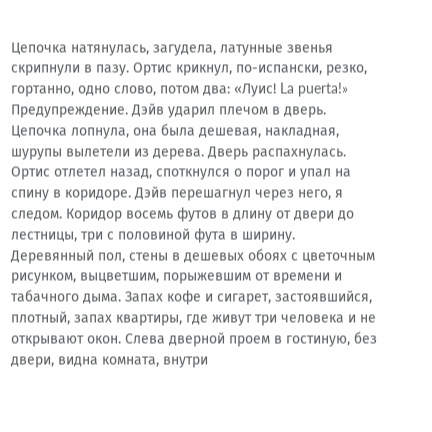Цепочка натянулась, загудела, латунные звенья скрипнули в пазу. Ортис крикнул, по-испански, резко, гортанно, одно слово, потом два: «Луис! La puerta!» Предупреждение. Дэйв ударил плечом в дверь. Цепочка лопнула, она была дешевая, накладная, шурупы вылетели из дерева. Дверь распахнулась. Ортис отлетел назад, споткнулся о порог и упал на спину в коридоре. Дэйв перешагнул через него, я следом. Коридор восемь футов в длину от двери до лестницы, три с половиной фута в ширину. Деревянный пол, стены в дешевых обоях с цветочным рисунком, выцветшим, порыжевшим от времени и табачного дыма. Запах кофе и сигарет, застоявшийся, плотный, запах квартиры, где живут три человека и не открывают окон. Слева дверной проем в гостиную, без двери, видна комната, внутри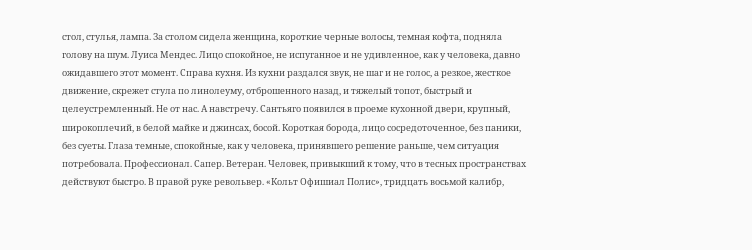стол, стулья, лампа. За столом сидела женщина, короткие черные волосы, темная кофта, подняла голову на шум. Луиса Мендес. Лицо спокойное, не испуганное и не удивленное, как у человека, давно ожидавшего этот момент. Справа кухня. Из кухни раздался звук, не шаг и не голос, а резкое, жесткое движение, скрежет стула по линолеуму, отброшенного назад, и тяжелый топот, быстрый и целеустремленный. Не от нас. А навстречу. Сантьяго появился в проеме кухонной двери, крупный, широкоплечий, в белой майке и джинсах, босой. Короткая борода, лицо сосредоточенное, без паники, без суеты. Глаза темные, спокойные, как у человека, принявшего решение раньше, чем ситуация потребовала. Профессионал. Сапер. Ветеран. Человек, привыкший к тому, что в тесных пространствах действуют быстро. В правой руке револьвер. «Кольт Офишиал Полис», тридцать восьмой калибр,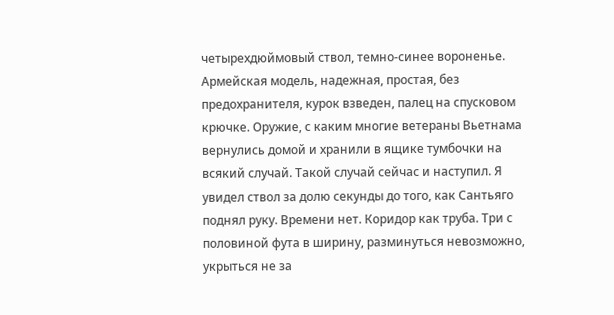четырехдюймовый ствол, темно-синее вороненье. Армейская модель, надежная, простая, без предохранителя, курок взведен, палец на спусковом крючке. Оружие, с каким многие ветераны Вьетнама вернулись домой и хранили в ящике тумбочки на всякий случай. Такой случай сейчас и наступил. Я увидел ствол за долю секунды до того, как Сантьяго поднял руку. Времени нет. Коридор как труба. Три с половиной фута в ширину, разминуться невозможно, укрыться не за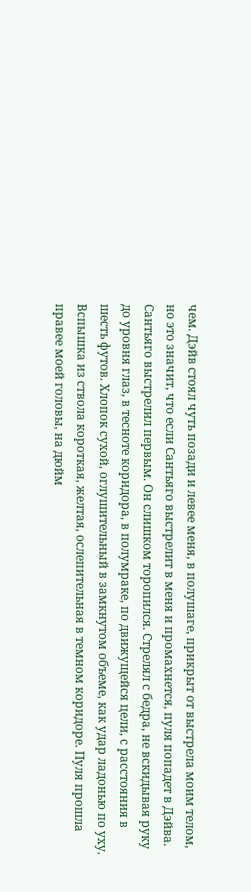чем. Дэйв стоял чуть позади и левее меня, в полушаге, прикрыт от выстрела моим телом, но это значит, что если Сантьяго выстрелит в меня и промахнется, пуля попадет в Дэйва. Сантьяго выстрелил первым. Он слишком торопился. Стрелял с бедра, не вскидывая руку до уровня глаз, в тесноте коридора, в полумраке, по движущейся цели, с расстояния в шесть футов. Хлопок сухой, оглушительный в замкнутом объеме, как удар ладонью по уху. Вспышка из ствола короткая, желтая, ослепительная в темном коридоре. Пуля прошла правее моей головы, на дюйм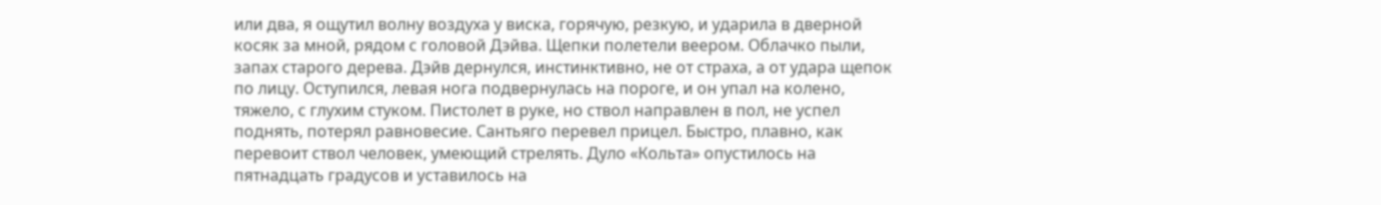или два, я ощутил волну воздуха у виска, горячую, резкую, и ударила в дверной косяк за мной, рядом с головой Дэйва. Щепки полетели веером. Облачко пыли, запах старого дерева. Дэйв дернулся, инстинктивно, не от страха, а от удара щепок по лицу. Оступился, левая нога подвернулась на пороге, и он упал на колено, тяжело, с глухим стуком. Пистолет в руке, но ствол направлен в пол, не успел поднять, потерял равновесие. Сантьяго перевел прицел. Быстро, плавно, как перевоит ствол человек, умеющий стрелять. Дуло «Кольта» опустилось на пятнадцать градусов и уставилось на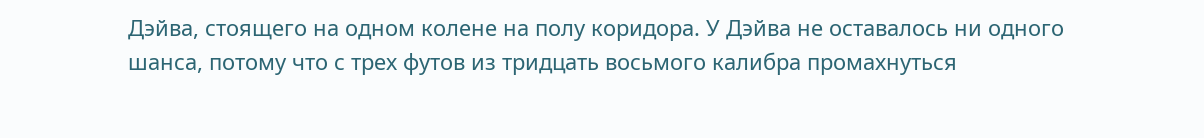Дэйва, стоящего на одном колене на полу коридора. У Дэйва не оставалось ни одного шанса, потому что с трех футов из тридцать восьмого калибра промахнуться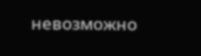невозможно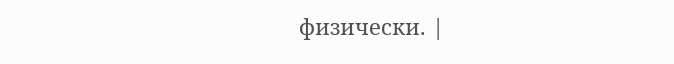физически. |